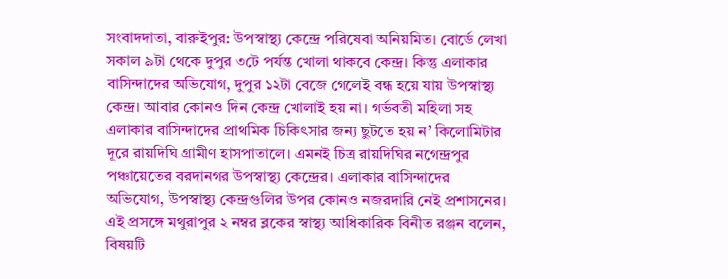সংবাদদাতা, বারুইপুর: উপস্বাস্থ্য কেন্দ্রে পরিষেবা অনিয়মিত। বোর্ডে লেখা সকাল ৯টা থেকে দুপুর ৩টে পর্যন্ত খোলা থাকবে কেন্দ্র। কিন্তু এলাকার বাসিন্দাদের অভিযোগ, দুপুর ১২টা বেজে গেলেই বন্ধ হয়ে যায় উপস্বাস্থ্য কেন্দ্র। আবার কোনও দিন কেন্দ্র খোলাই হয় না। গর্ভবতী মহিলা সহ এলাকার বাসিন্দাদের প্রাথমিক চিকিৎসার জন্য ছুটতে হয় ন’ কিলোমিটার দূরে রায়দিঘি গ্রামীণ হাসপাতালে। এমনই চিত্র রায়দিঘির নগেন্দ্রপুর পঞ্চায়েতের বরদানগর উপস্বাস্থ্য কেন্দ্রের। এলাকার বাসিন্দাদের অভিযোগ, উপস্বাস্থ্য কেন্দ্রগুলির উপর কোনও নজরদারি নেই প্রশাসনের। এই প্রসঙ্গে মথুরাপুর ২ নম্বর ব্লকের স্বাস্থ্য আধিকারিক বিনীত রঞ্জন বলেন, বিষয়টি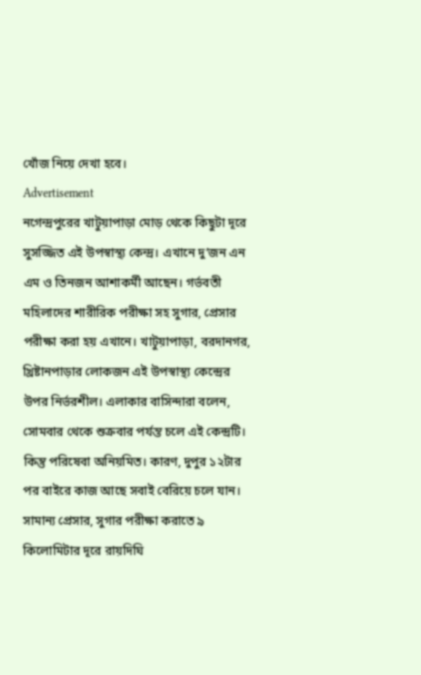খোঁজ নিয়ে দেখা হবে।
Advertisement
নগেন্দ্রপুরের খাটুয়াপাড়া মোড় থেকে কিছুটা দূরে সুসজ্জিত এই উপস্বাস্থ্য কেন্দ্র। এখানে দু’জন এন এম ও তিনজন আশাকর্মী আছেন। গর্ভবতী মহিলাদের শারীরিক পরীক্ষা সহ সুগার, প্রেসার পরীক্ষা করা হয় এখানে। খাটুয়াপাড়া, বরদানগর, খ্রিষ্টানপাড়ার লোকজন এই উপস্বাস্থ্য কেন্দ্রের উপর নির্ভরশীল। এলাকার বাসিন্দারা বলেন, সোমবার থেকে শুক্রবার পর্যন্ত চলে এই কেন্দ্রটি। কিন্তু পরিষেবা অনিয়মিত। কারণ, দুপুর ১২টার পর বাইরে কাজ আছে সবাই বেরিয়ে চলে যান। সামান্য প্রেসার, সুগার পরীক্ষা করাতে ৯ কিলোমিটার দূরে রায়দিঘি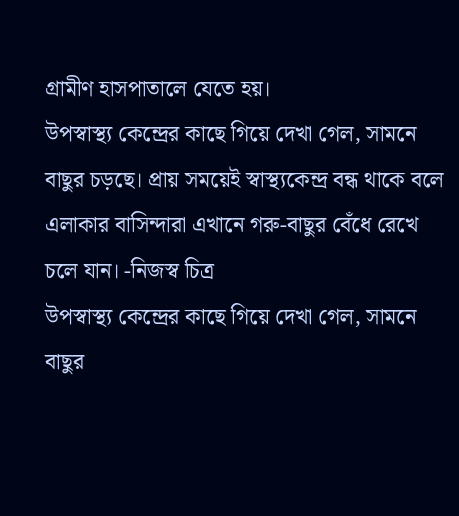গ্রামীণ হাসপাতালে যেতে হয়।
উপস্বাস্থ্য কেন্দ্রের কাছে গিয়ে দেখা গেল, সামনে বাছুর চড়ছে। প্রায় সময়েই স্বাস্থ্যকেন্দ্র বন্ধ থাকে বলে এলাকার বাসিন্দারা এখানে গরু-বাছুর বেঁধে রেখে চলে যান। -নিজস্ব চিত্র
উপস্বাস্থ্য কেন্দ্রের কাছে গিয়ে দেখা গেল, সামনে বাছুর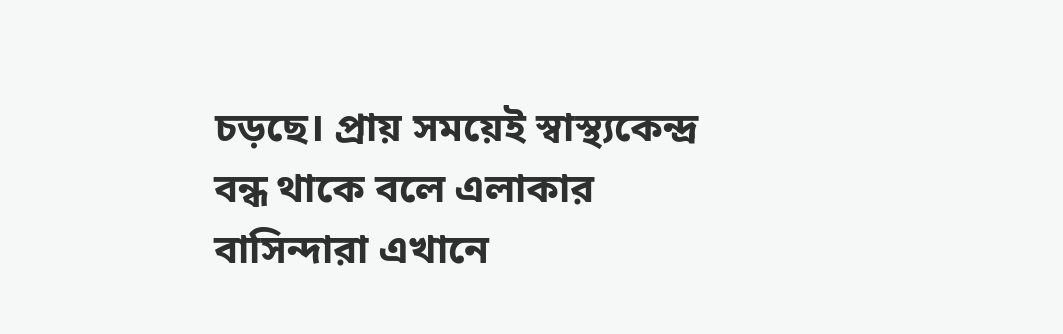চড়ছে। প্রায় সময়েই স্বাস্থ্যকেন্দ্র বন্ধ থাকে বলে এলাকার বাসিন্দারা এখানে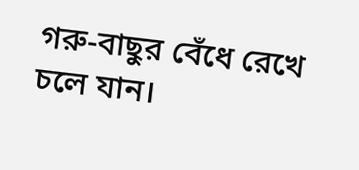গরু-বাছুর বেঁধে রেখে চলে যান।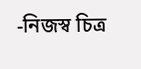-নিজস্ব চিত্র